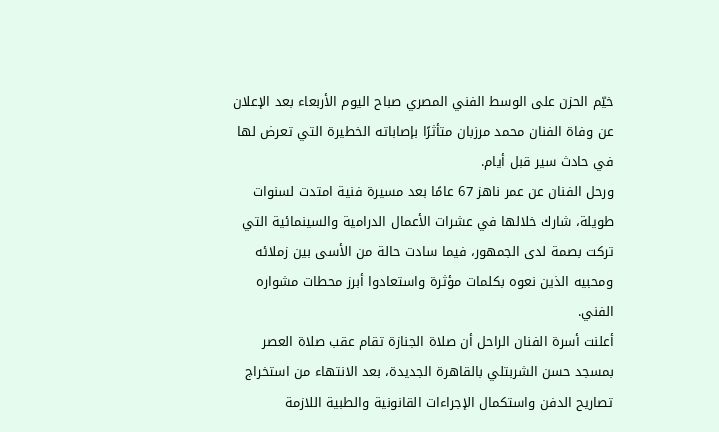خيّم الحزن على الوسط الفني المصري صباح اليوم الأربعاء بعد الإعلان عن وفاة الفنان محمد مرزبان متأثرًا بإصاباته الخطيرة التي تعرض لها في حادث سير قبل أيام.
ورحل الفنان عن عمر ناهز 67 عامًا بعد مسيرة فنية امتدت لسنوات طويلة، شارك خلالها في عشرات الأعمال الدرامية والسينمائية التي تركت بصمة لدى الجمهور، فيما سادت حالة من الأسى بين زملائه ومحبيه الذين نعوه بكلمات مؤثرة واستعادوا أبرز محطات مشواره الفني.
أعلنت أسرة الفنان الراحل أن صلاة الجنازة تقام عقب صلاة العصر بمسجد حسن الشربتلي بالقاهرة الجديدة، بعد الانتهاء من استخراج تصاريح الدفن واستكمال الإجراءات القانونية والطبية اللازمة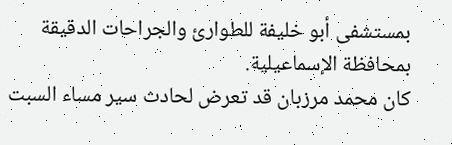بمستشفى أبو خليفة للطوارئ والجراحات الدقيقة بمحافظة الإسماعيلية.
كان محمد مرزبان قد تعرض لحادث سير مساء السبت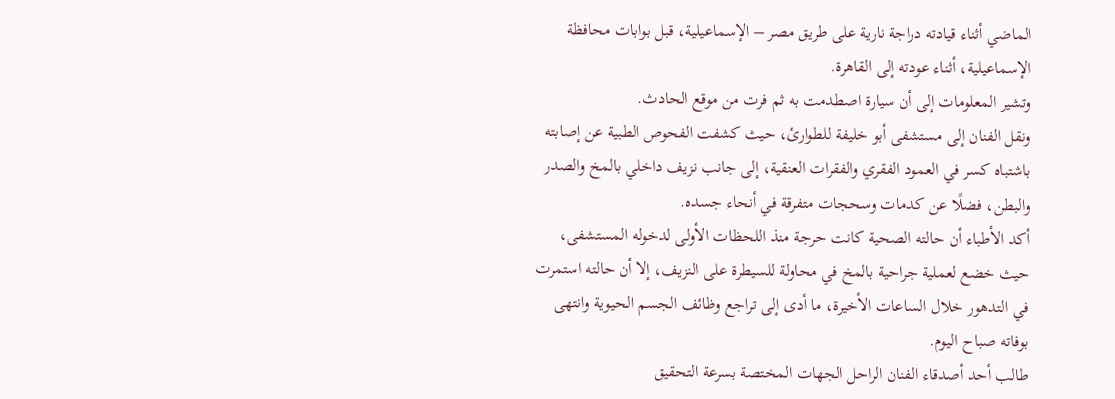الماضي أثناء قيادته دراجة نارية على طريق مصر – الإسماعيلية، قبل بوابات محافظة الإسماعيلية، أثناء عودته إلى القاهرة.
وتشير المعلومات إلى أن سيارة اصطدمت به ثم فرت من موقع الحادث.
ونقل الفنان إلى مستشفى أبو خليفة للطوارئ، حيث كشفت الفحوص الطبية عن إصابته باشتباه كسر في العمود الفقري والفقرات العنقية، إلى جانب نزيف داخلي بالمخ والصدر والبطن، فضلًا عن كدمات وسحجات متفرقة في أنحاء جسده.
أكد الأطباء أن حالته الصحية كانت حرجة منذ اللحظات الأولى لدخوله المستشفى، حيث خضع لعملية جراحية بالمخ في محاولة للسيطرة على النزيف، إلا أن حالته استمرت في التدهور خلال الساعات الأخيرة، ما أدى إلى تراجع وظائف الجسم الحيوية وانتهى بوفاته صباح اليوم.
طالب أحد أصدقاء الفنان الراحل الجهات المختصة بسرعة التحقيق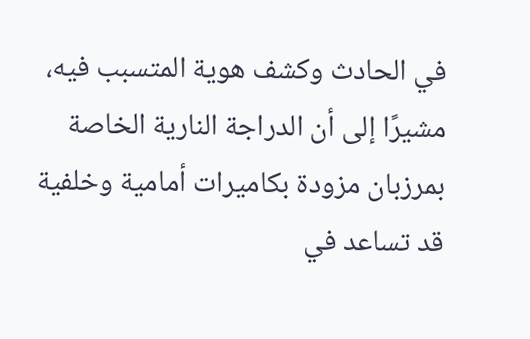في الحادث وكشف هوية المتسبب فيه، مشيرًا إلى أن الدراجة النارية الخاصة بمرزبان مزودة بكاميرات أمامية وخلفية قد تساعد في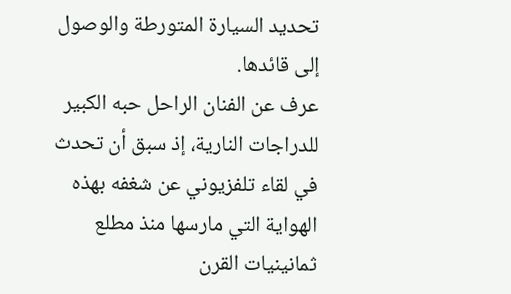تحديد السيارة المتورطة والوصول إلى قائدها.
عرف عن الفنان الراحل حبه الكبير للدراجات النارية، إذ سبق أن تحدث في لقاء تلفزيوني عن شغفه بهذه الهواية التي مارسها منذ مطلع ثمانينيات القرن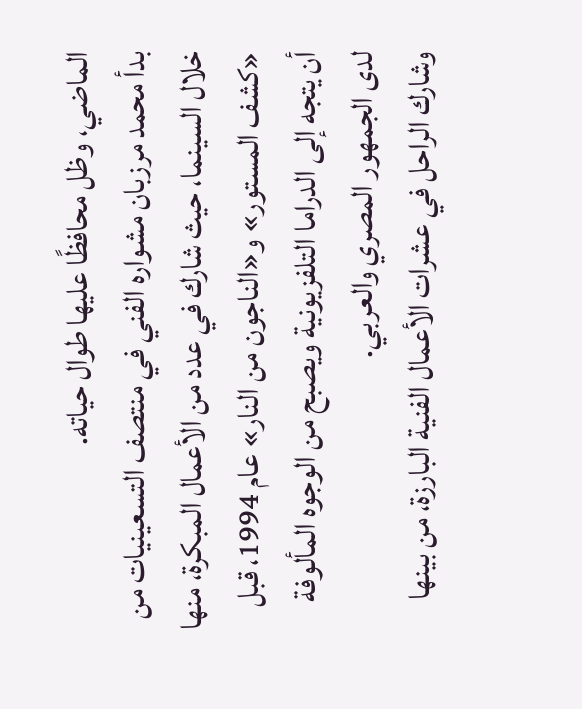الماضي، وظل محافظًا عليها طوال حياته.
بدأ محمد مرزبان مشواره الفني في منتصف التسعينيات من خلال السينما، حيث شارك في عدد من الأعمال المبكرة، منها «كشف المستور» و«الناجون من النار» عام 1994، قبل أن يتجه إلى الدراما التلفزيونية ويصبح من الوجوه المألوفة لدى الجمهور المصري والعربي.
وشارك الراحل في عشرات الأعمال الفنية البارزة، من بينها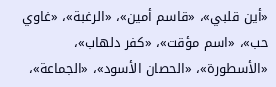«أين قلبي»، «قاسم أمين»، «الرغبة»، «غاوي حب»، «اسم مؤقت»، «كفر دلهاب»، «الأسطورة»، «الحصان الأسود»، «الجماعة»،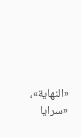«النهاية»، «سرايا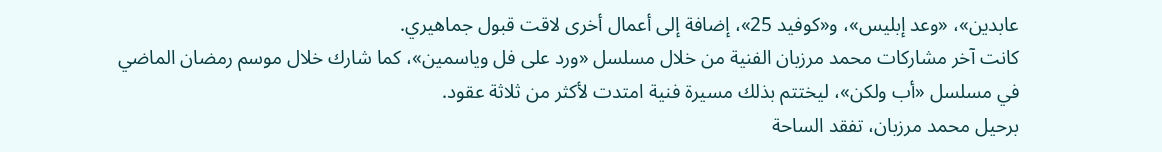عابدين»، «وعد إبليس»، و«كوفيد 25»، إضافة إلى أعمال أخرى لاقت قبول جماهيري.
كانت آخر مشاركات محمد مرزبان الفنية من خلال مسلسل «ورد على فل وياسمين»، كما شارك خلال موسم رمضان الماضي في مسلسل «أب ولكن»، ليختتم بذلك مسيرة فنية امتدت لأكثر من ثلاثة عقود.
برحيل محمد مرزبان، تفقد الساحة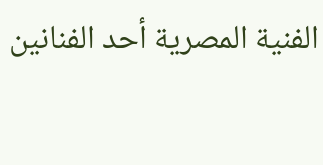الفنية المصرية أحد الفنانين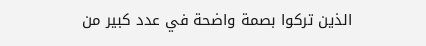الذين تركوا بصمة واضحة في عدد كبير من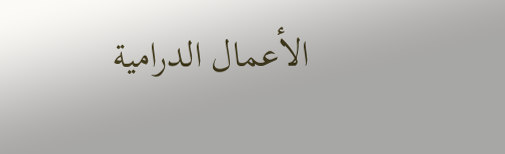الأعمال الدرامية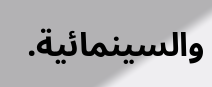والسينمائية.